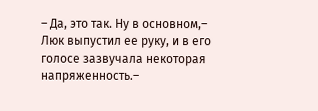– Да, это так. Ну в основном,– Люк выпустил ее руку, и в его голосе зазвучала некоторая напряженность.–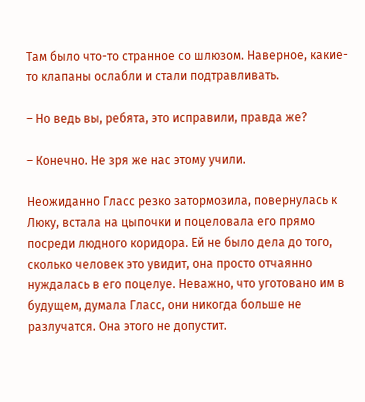Там было что-то странное со шлюзом. Наверное, какие-то клапаны ослабли и стали подтравливать.

– Но ведь вы, ребята, это исправили, правда же?

– Конечно. Не зря же нас этому учили.

Неожиданно Гласс резко затормозила, повернулась к Люку, встала на цыпочки и поцеловала его прямо посреди людного коридора. Ей не было дела до того, сколько человек это увидит, она просто отчаянно нуждалась в его поцелуе. Неважно, что уготовано им в будущем, думала Гласс, они никогда больше не разлучатся. Она этого не допустит.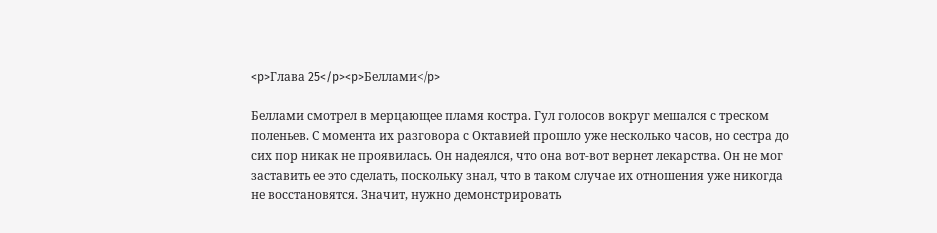<p>Глава 25</p><p>Беллами</p>

Беллами смотрел в мерцающее пламя костра. Гул голосов вокруг мешался с треском поленьев. С момента их разговора с Октавией прошло уже несколько часов, но сестра до сих пор никак не проявилась. Он надеялся, что она вот-вот вернет лекарства. Он не мог заставить ее это сделать, поскольку знал, что в таком случае их отношения уже никогда не восстановятся. Значит, нужно демонстрировать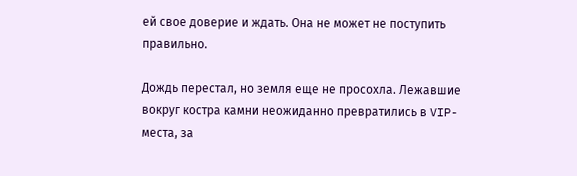ей свое доверие и ждать. Она не может не поступить правильно.

Дождь перестал, но земля еще не просохла. Лежавшие вокруг костра камни неожиданно превратились в VIP-места, за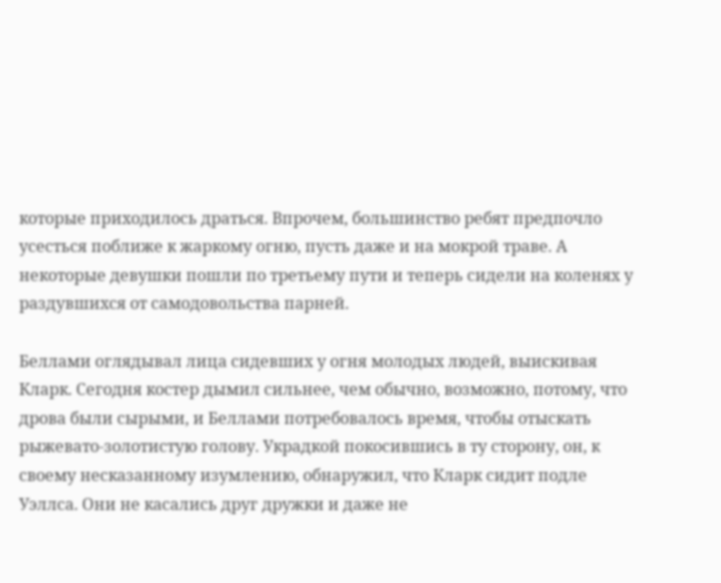которые приходилось драться. Впрочем, большинство ребят предпочло усесться поближе к жаркому огню, пусть даже и на мокрой траве. А некоторые девушки пошли по третьему пути и теперь сидели на коленях у раздувшихся от самодовольства парней.

Беллами оглядывал лица сидевших у огня молодых людей, выискивая Кларк. Сегодня костер дымил сильнее, чем обычно, возможно, потому, что дрова были сырыми, и Беллами потребовалось время, чтобы отыскать рыжевато-золотистую голову. Украдкой покосившись в ту сторону, он, к своему несказанному изумлению, обнаружил, что Кларк сидит подле Уэллса. Они не касались друг дружки и даже не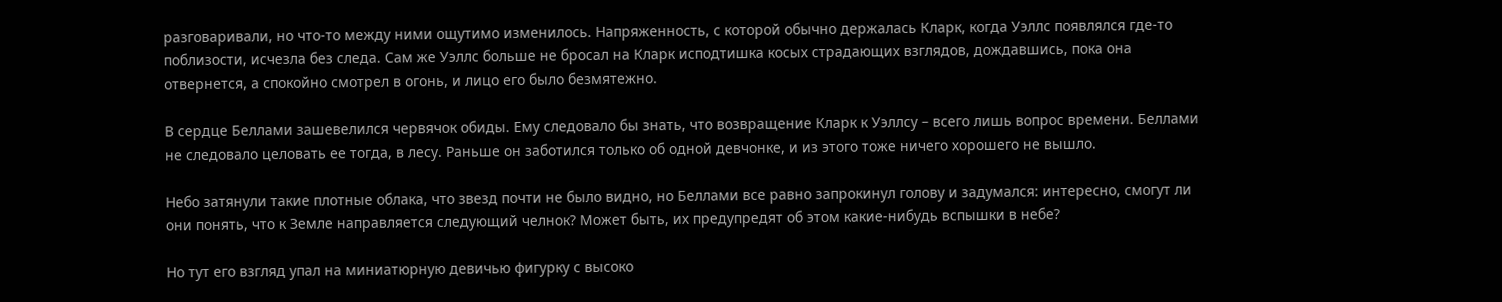разговаривали, но что-то между ними ощутимо изменилось. Напряженность, с которой обычно держалась Кларк, когда Уэллс появлялся где-то поблизости, исчезла без следа. Сам же Уэллс больше не бросал на Кларк исподтишка косых страдающих взглядов, дождавшись, пока она отвернется, а спокойно смотрел в огонь, и лицо его было безмятежно.

В сердце Беллами зашевелился червячок обиды. Ему следовало бы знать, что возвращение Кларк к Уэллсу – всего лишь вопрос времени. Беллами не следовало целовать ее тогда, в лесу. Раньше он заботился только об одной девчонке, и из этого тоже ничего хорошего не вышло.

Небо затянули такие плотные облака, что звезд почти не было видно, но Беллами все равно запрокинул голову и задумался: интересно, смогут ли они понять, что к Земле направляется следующий челнок? Может быть, их предупредят об этом какие-нибудь вспышки в небе?

Но тут его взгляд упал на миниатюрную девичью фигурку с высоко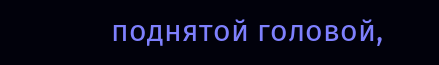поднятой головой,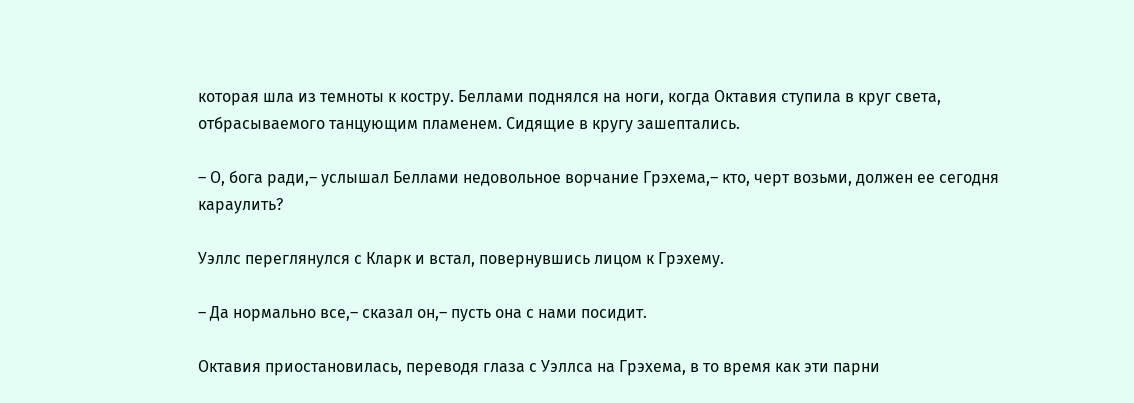которая шла из темноты к костру. Беллами поднялся на ноги, когда Октавия ступила в круг света, отбрасываемого танцующим пламенем. Сидящие в кругу зашептались.

– О, бога ради,– услышал Беллами недовольное ворчание Грэхема,– кто, черт возьми, должен ее сегодня караулить?

Уэллс переглянулся с Кларк и встал, повернувшись лицом к Грэхему.

– Да нормально все,– сказал он,– пусть она с нами посидит.

Октавия приостановилась, переводя глаза с Уэллса на Грэхема, в то время как эти парни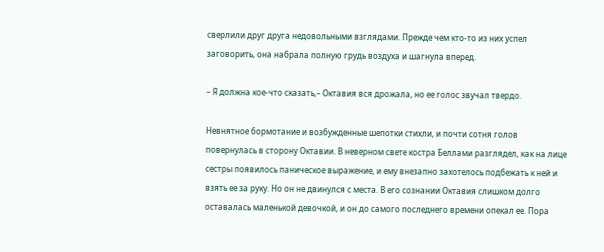сверлили друг друга недовольными взглядами. Прежде чем кто-то из них успел заговорить, она набрала полную грудь воздуха и шагнула вперед.

– Я должна кое-что сказать,– Октавия вся дрожала, но ее голос звучал твердо.

Невнятное бормотание и возбужденные шепотки стихли, и почти сотня голов повернулась в сторону Октавии. В неверном свете костра Беллами разглядел, как на лице сестры появилось паническое выражение, и ему внезапно захотелось подбежать к ней и взять ее за руку. Но он не двинулся с места. В его сознании Октавия слишком долго оставалась маленькой девочкой, и он до самого последнего времени опекал ее. Пора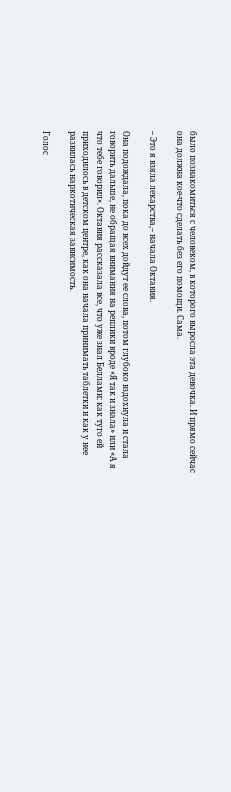было познакомиться с человеком, в которого выросла эта девочка. И прямо сейчас она должна кое-что сделать без его помощи. Сама.

– Это я взяла лекарства,– начала Октавия.

Она подождала, пока до всех дойдут ее слова, потом глубоко вздохнула и стала говорить дальше, не обращая внимания на реплики вроде «Я так и знала» или «А я что тебе говорил». Октавия рассказала все, что уже знал Беллами: как туго ей приходилось в детском центре, как она начала принимать таблетки и как у нее развилась наркотическая зависимость.

Голос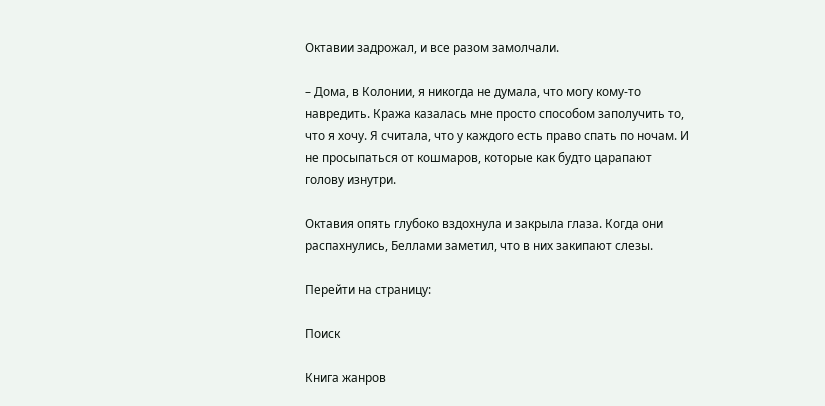Октавии задрожал, и все разом замолчали.

– Дома, в Колонии, я никогда не думала, что могу кому-то навредить. Кража казалась мне просто способом заполучить то, что я хочу. Я считала, что у каждого есть право спать по ночам. И не просыпаться от кошмаров, которые как будто царапают голову изнутри.

Октавия опять глубоко вздохнула и закрыла глаза. Когда они распахнулись, Беллами заметил, что в них закипают слезы.

Перейти на страницу:

Поиск

Книга жанров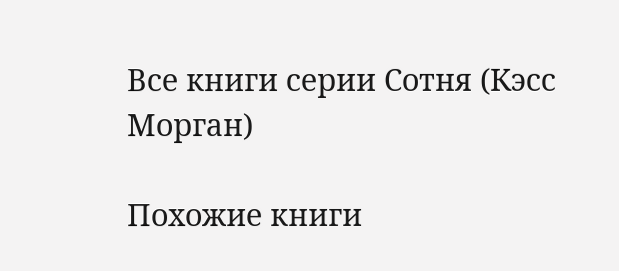Все книги серии Сотня (Кэсс Морган)

Похожие книги